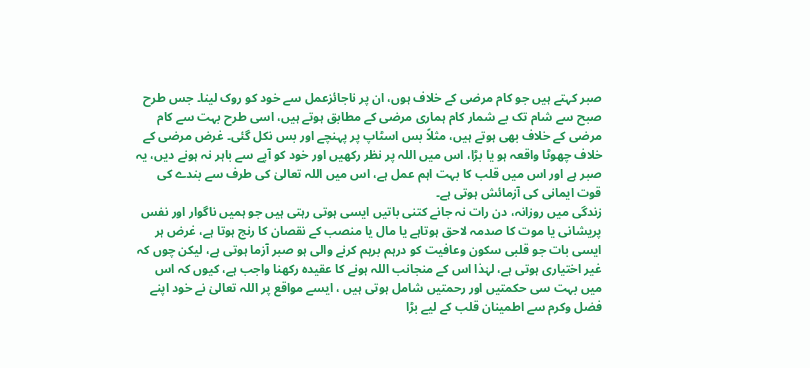صبر کہتے ہیں جو کام مرضی کے خلاف ہوں، ان پر ناجائزعمل سے خود کو روک لینا۔ جس طرح صبح سے شام تک بے شمار کام ہماری مرضی کے مطابق ہوتے ہیں، اسی طرح بہت سے کام مرضی کے خلاف بھی ہوتے ہیں، مثلاً بس اسٹاپ پر پہنچے اور بس نکل گئی۔ غرض مرضی کے خلاف چھوٹا واقعہ ہو یا بڑا، اس میں اللہ پر نظر رکھیں اور خود کو آپے سے باہر نہ ہونے دیں، یہ صبر ہے اور اس میں قلب کا بہت اہم عمل ہے، اس میں اللہ تعالیٰ کی طرف سے بندے کی قوت ایمانی کی آزمائش ہوتی ہے۔
زندگی میں روزانہ، دن رات نہ جانے کتنی باتیں ایسی ہوتی رہتی ہیں جو ہمیں ناگوار اور نفس پریشانی یا موت کا صدمہ لاحق ہوتاہے یا مال یا منصب کے نقصان کا رنج ہوتا ہے، غرض ہر ایسی بات جو قلبی سکون وعافیت کو درہم برہم کرنے والی ہو صبر آزما ہوتی ہے، لیکن چوں کہ غیر اختیاری ہوتی ہے، لہٰذا اس کے منجانب اللہ ہونے کا عقیدہ رکھنا واجب ہے، کیوں کہ اس میں بہت سی حکمتیں اور رحمتیں شامل ہوتی ہیں ، ایسے مواقع پر اللہ تعالیٰ نے خود اپنے فضل وکرم سے اطمینان قلب کے لیے بڑا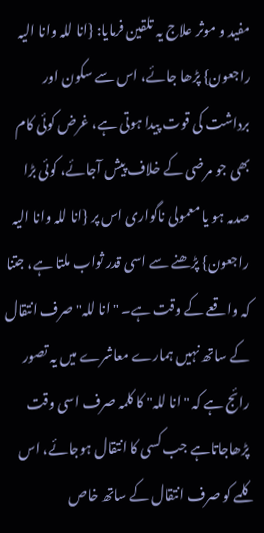مفید و موثر علاج یہ تلقین فرمایا: {انا للہ وانا الیہ راجعون} پڑھا جائے، اس سے سکون اور برداشت کی قوت پیدا ہوتی ہے، غرض کوئی کام بھی جو مرضی کے خلاف پیش آجائے، کوئی بڑا صدمہ ہو یا معمولی ناگواری اس پر {انا للہ وانا الیہ راجعون} پڑھنے سے اسی قدر ثواب ملتا ہے، جتنا کہ واقعے کے وقت ہے۔ "انا للہ" صرف انتقال کے ساتھ نہیں ہمارے معاشرے میں یہ تصور رائج ہے کہ "انا للہ" کا کلمہ صرف اسی وقت پڑھاجاتاہے جب کسی کا انتقال ہوجائے، اس کلمے کو صرف انتقال کے ساتھ خاص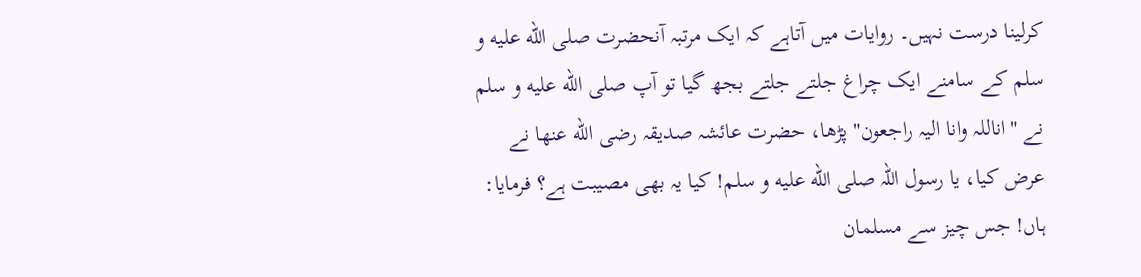کرلینا درست نہیں۔ روایات میں آتاہے کہ ایک مرتبہ آنحضرت صلى الله عليه و سلم کے سامنے ایک چراغ جلتے جلتے بجھ گیا تو آپ صلى الله عليه و سلم نے "اناللہ وانا الیہ راجعون" پڑھا، حضرت عائشہ صدیقہ رضى الله عنها نے عرض کیا، یا رسول اللہ صلى الله عليه و سلم! کیا یہ بھی مصیبت ہے؟ فرمایا: ہاں! جس چیز سے مسلمان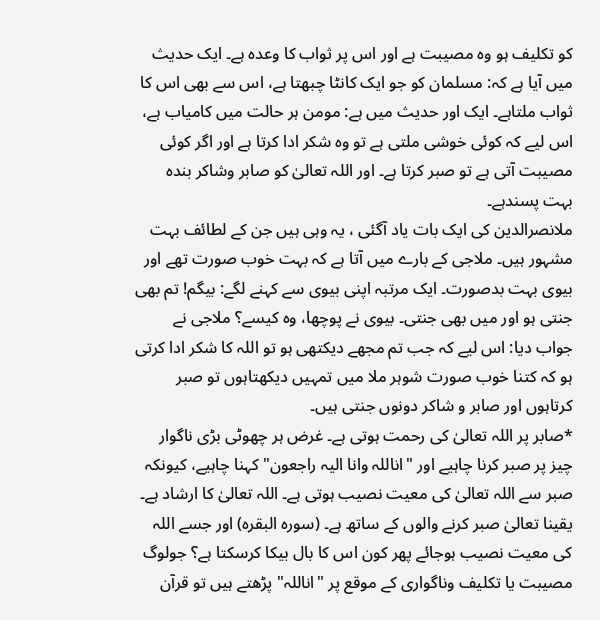کو تکلیف ہو وہ مصیبت ہے اور اس پر ثواب کا وعدہ ہے۔ ایک حدیث میں آیا ہے کہ: مسلمان کو جو ایک کانٹا چبھتا ہے، اس سے بھی اس کا ثواب ملتاہے۔ ایک اور حدیث میں ہے: مومن ہر حالت میں کامیاب ہے، اس لیے کہ کوئی خوشی ملتی ہے تو وہ شکر ادا کرتا ہے اور اگر کوئی مصیبت آتی ہے تو صبر کرتا ہے۔ اور اللہ تعالیٰ کو صابر وشاکر بندہ بہت پسندہے۔
ملانصرالدین کی ایک بات یاد آگئی ، یہ وہی ہیں جن کے لطائف بہت مشہور ہیں۔ ملاجی کے بارے میں آتا ہے کہ بہت خوب صورت تھے اور بیوی بہت بدصورت۔ ایک مرتبہ اپنی بیوی سے کہنے لگے: بیگم! تم بھی جنتی ہو اور میں بھی جنتی۔ بیوی نے پوچھا، وہ کیسے؟ ملاجی نے جواب دیا: اس لیے کہ جب تم مجھے دیکتھی ہو تو اللہ کا شکر ادا کرتی ہو کہ کتنا خوب صورت شوہر ملا میں تمہیں دیکھتاہوں تو صبر کرتاہوں اور صابر و شاکر دونوں جنتی ہیں۔
*صابر پر اللہ تعالیٰ کی رحمت ہوتی ہے۔ غرض ہر چھوٹی بڑی ناگوار چیز پر صبر کرنا چاہیے اور "اناللہ وانا الیہ راجعون" کہنا چاہیے، کیونکہ صبر سے اللہ تعالیٰ کی معیت نصیب ہوتی ہے۔ اللہ تعالیٰ کا ارشاد ہے۔ یقینا تعالیٰ صبر کرنے والوں کے ساتھ ہے۔ (سورہ البقرہ) اور جسے اللہ کی معیت نصیب ہوجائے پھر کون اس کا بال بیکا کرسکتا ہے؟ جولوگ مصیبت یا تکلیف وناگواری کے موقع پر "اناللہ" پڑھتے ہیں تو قرآن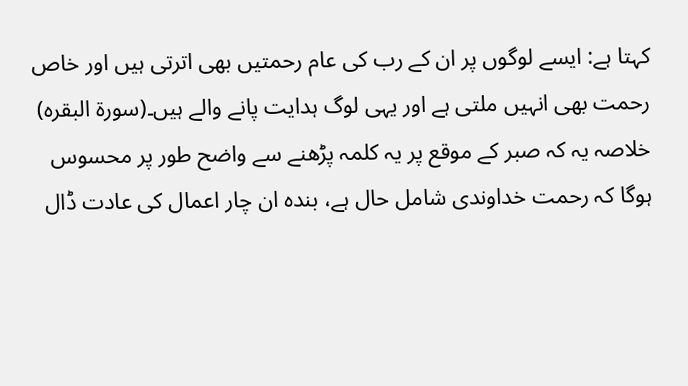کہتا ہے: ایسے لوگوں پر ان کے رب کی عام رحمتیں بھی اترتی ہیں اور خاص رحمت بھی انہیں ملتی ہے اور یہی لوگ ہدایت پانے والے ہیں۔(سورۃ البقرہ)
خلاصہ یہ کہ صبر کے موقع پر یہ کلمہ پڑھنے سے واضح طور پر محسوس ہوگا کہ رحمت خداوندی شامل حال ہے، بندہ ان چار اعمال کی عادت ڈال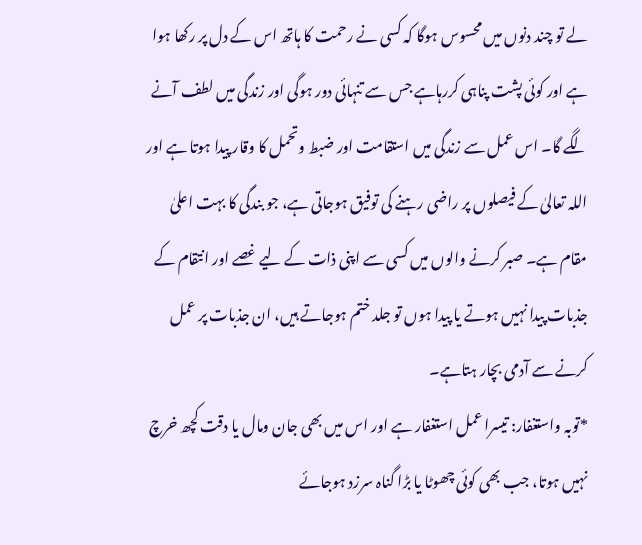لے تو چند دنوں میں محسوس ہوگا کہ کسی نے رحمت کا ہاتھ اس کے دل پر رکھا ہوا ہے اور کوئی پشت پناہی کررہاہے جس سے تنہائی دور ہوگی اور زندگی میں لطف آنے لگے گا۔ اس عمل سے زندگی میں استقامت اور ضبط وتحمل کا وقار پیدا ہوتا ہے اور اللہ تعالیٰ کے فیصلوں پر راضی رہنے کی توفیق ہوجاتی ہے، جو بندگی کا بہت اعلیٰ مقام ہے۔ صبر کرنے والوں میں کسی سے اپنی ذات کے لیے غصے اور انتقام کے جذبات پیدا نہیں ہوتے یا پیدا ہوں تو جلد ختم ہوجاتے ہیں، ان جذبات پر عمل کرنے سے آدمی بچار ہتاہے۔
*توبہ واستغفار: تیسرا عمل استغفار ہے اور اس میں بھی جان ومال یا دقت کچھ خرچ نہیں ہوتا، جب بھی کوئی چھوٹا یا بڑا گناہ سرزد ہوجائے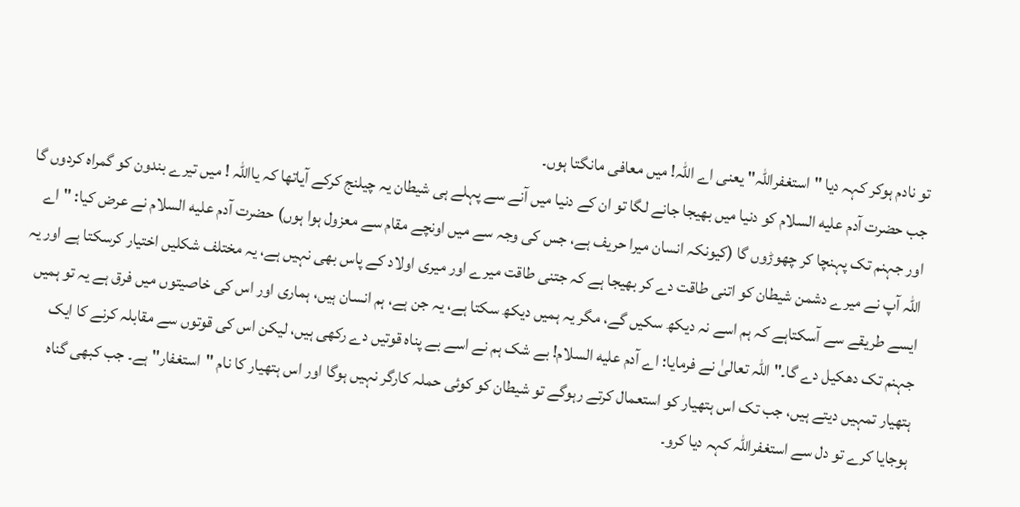تو نادم ہوکر کہہ دیا "استغفراللہ" یعنی اے اللہ! میں معافی مانگتا ہوں۔
جب حضرت آدم عليه السلام کو دنیا میں بھیجا جانے لگا تو ان کے دنیا میں آنے سے پہلے ہی شیطان یہ چیلنج کرکے آیاتھا کہ یااللہ ! میں تیرے بندون کو گمراہ کردوں گا اور جہنم تک پہنچا کر چھوڑوں گا (کیونکہ انسان میرا حریف ہے، جس کی وجہ سے میں اونچے مقام سے معزول ہوا ہوں) حضرت آدم عليه السلام نے عرض کیا: "اے اللہ آپ نے میرے دشمن شیطان کو اتنی طاقت دے کر بھیجا ہے کہ جتنی طاقت میرے اور میری اولاد کے پاس بھی نہیں ہے، یہ مختلف شکلیں اختیار کرسکتا ہے اور یہ ایسے طریقے سے آسکتاہے کہ ہم اسے نہ دیکھ سکیں گے، مگر یہ ہمیں دیکھ سکتا ہے، یہ جن ہے، ہم انسان ہیں، ہماری اور اس کی خاصیتوں میں فرق ہے یہ تو ہمیں جہنم تک دھکیل دے گا۔" اللہ تعالیٰ نے فرمایا: اے آدم عليه السلام! بے شک ہم نے اسے بے پناہ قوتیں دے رکھی ہیں، لیکن اس کی قوتوں سے مقابلہ کرنے کا ایک ہتھیار تمہیں دیتے ہیں، جب تک اس ہتھیار کو استعمال کرتے رہوگے تو شیطان کو کوئی حملہ کارگر نہیں ہوگا اور اس ہتھیار کا نام "استغفار" ہے۔ جب کبھی گناہ ہوجایا کرے تو دل سے استغفراللہ کہہ دیا کرو۔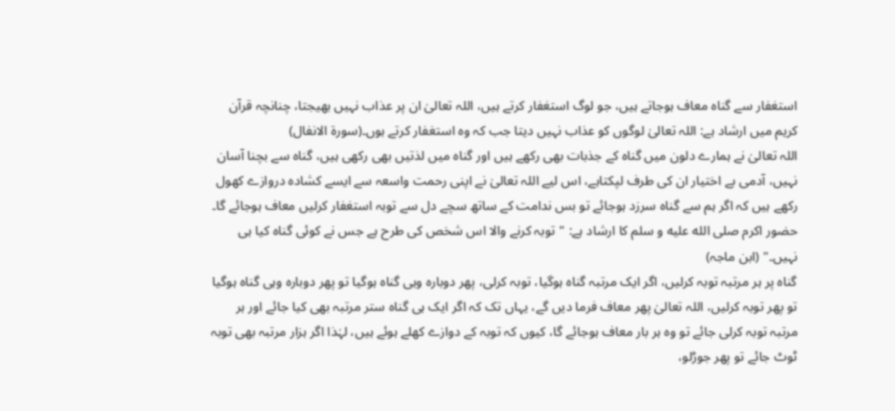استغفار سے گناہ معاف ہوجاتے ہیں، جو لوگ استغفار کرتے ہیں، اللہ تعالیٰ ان پر عذاب نہیں بھیجتا، چنانچہ قرآن کریم میں ارشاد ہے: اللہ تعالیٰ لوگوں کو عذاب نہیں دیتا جب کہ وہ استغفار کرتے ہوں۔(سورۃ الانفال)
اللہ تعالیٰ نے ہمارے دلون میں گناہ کے جذبات بھی رکھے ہیں اور گناہ میں لذتیں بھی رکھی ہیں، گناہ سے بچنا آسان نہیں، آدمی بے اختیار ان کی طرف لپکتاہے، اس لیے اللہ تعالیٰ نے اپنی رحمت واسعہ سے ایسے کشادہ دروازے کھول رکھے ہیں کہ اگر ہم سے گناہ سرزد ہوجائے تو بس ندامت کے ساتھ سچے دل سے توبہ استغفار کرلیں معاف ہوجائے گا۔
حضور اکرم صلى الله عليه و سلم کا ارشاد ہے: "توبہ کرنے والا اس شخص کی طرح ہے جس نے کوئی گناہ کیا ہی نہیں۔" (ابن ماجہ)
گناہ پر ہر مرتبہ توبہ کرلیں، اگر ایک مرتبہ گناہ ہوگیا، توبہ کرلی، پھر دوبارہ وہی گناہ ہوگیا تو پھر دوبارہ وہی گناہ ہوگیا تو پھر توبہ کرلیں، اللہ تعالیٰ پھر معاف فرما دیں گے، یہاں تک کہ اگر ایک ہی گناہ ستر مرتبہ بھی کیا جائے اور ہر مرتبہ توبہ کرلی جائے تو وہ ہر بار معاف ہوجائے گا، کیوں کہ توبہ کے دوازے کھلے ہوئے ہیں، لہٰذا اگر ہزار مرتبہ بھی توبہ ٹوٹ جائے تو پھر جوڑلو،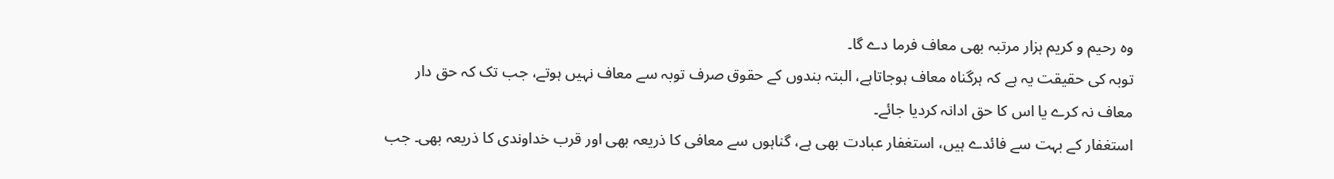وہ رحیم و کریم ہزار مرتبہ بھی معاف فرما دے گا۔
توبہ کی حقیقت یہ ہے کہ ہرگناہ معاف ہوجاتاہے، البتہ بندوں کے حقوق صرف توبہ سے معاف نہیں ہوتے، جب تک کہ حق دار معاف نہ کرے یا اس کا حق ادانہ کردیا جائے۔
استغفار کے بہت سے فائدے ہیں، استغفار عبادت بھی ہے، گناہوں سے معافی کا ذریعہ بھی اور قرب خداوندی کا ذریعہ بھی۔ جب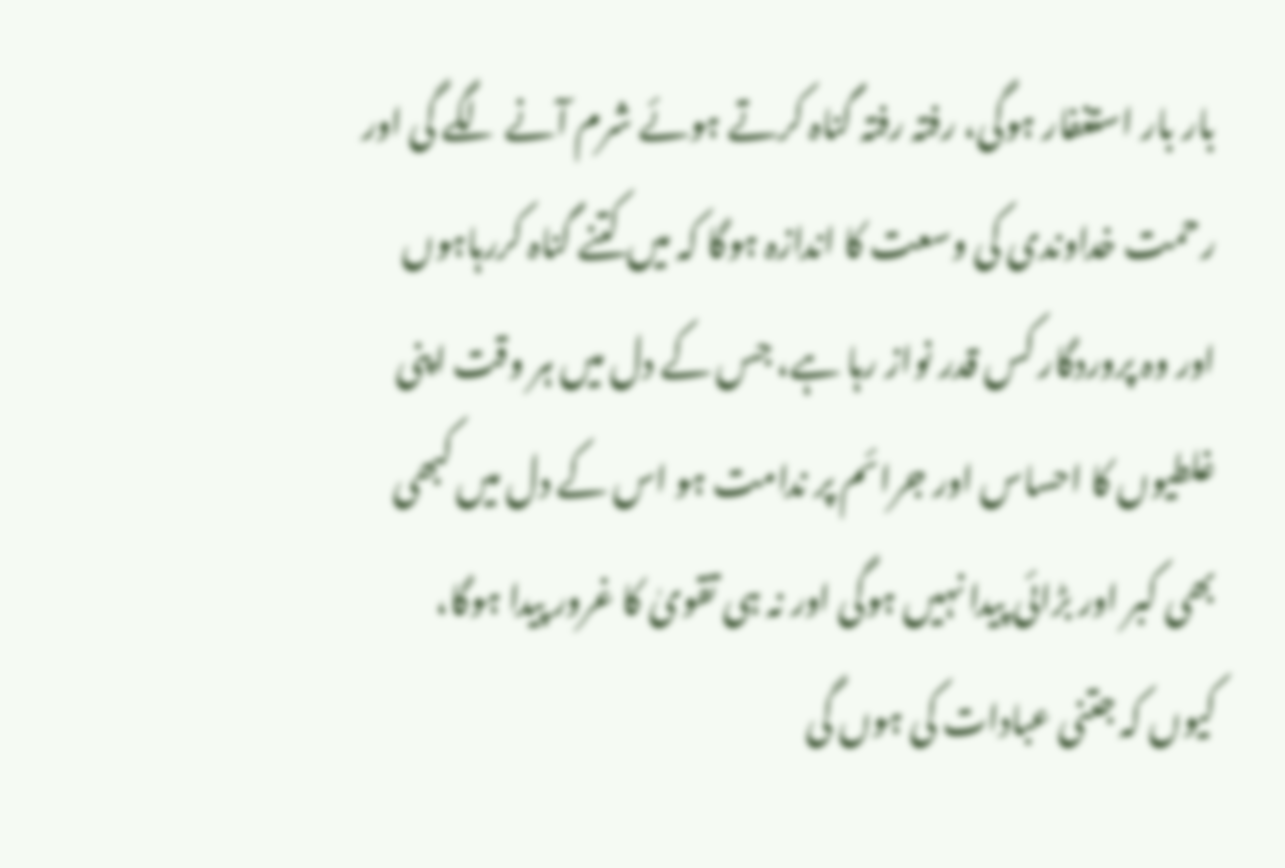بار بار استغفار ہوگی، رفتہ رفتہ گناہ کرتے ہوئے شرم آنے لگے گی اور رحمت خداوندی کی وسعت کا اندازہ ہوگا کہ میں کتنے گناہ کررہاہوں اور وہ پروردگار کس قدر نواز رہا ہے، جس کے دل میں ہر وقت اپنی غلطیوں کا احساس اور جرائم پر ندامت ہو اس کے دل میں کبھی بھی کبر اور بڑائی پیدا نہیں ہوگی اور نہ ہی تقویٰ کا غرور پیدا ہوگا، کیوں کہ جتنی عبادات کی ہوں گی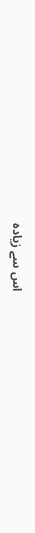اس سے زیادہ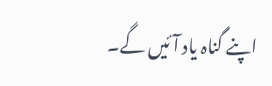اپنے گناہ یاد آئیں گے۔